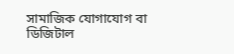সামাজিক যোগাযোগ বা ডিজিটাল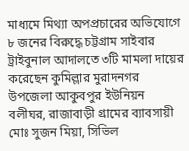মাধ্যমে মিথ্যা অপপ্রচারের অভিযোগে ৮ জনের বিরুদ্ধে চট্টগ্রাম সাইবার ট্রাইবুনাল আদালতে ৩টি মামলা দায়ের করেছেন কুমিল্লার মুরাদনগর উপজেলা আকুবপুর ইউনিয়ন বলীঘর, রাজাবাড়ী গ্রামের ব্যাবসায়ী মোঃ সুজন মিয়া, সিভিল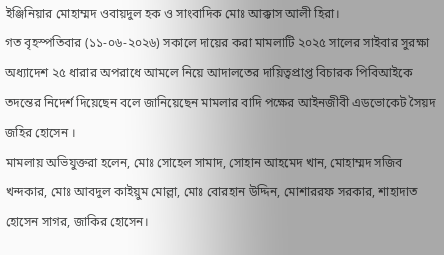ইঞ্জিনিয়ার মোহাম্মদ ওবায়দুল হক ও সাংবাদিক মোঃ আক্কাস আলী হিরা।
গত বৃহস্পতিবার (১১-০৬-২০২৬) সকালে দায়ের করা মামলাটি ২০২৫ সালের সাইবার সুরক্ষা অধ্যাদেশ ২৫ ধারার অপরাধে আমলে নিয়ে আদালতের দায়িত্বপ্রাপ্ত বিচারক পিবিআইকে তদন্তের নিদের্শ দিয়েছেন বলে জানিয়েছেন মামলার বাদি পক্ষের আইনজীবী এডভোকেট সৈয়দ জহির হোসেন ।
মামলায় অভিযুক্তরা হলেন, মোঃ সোহেল সামাদ, সোহান আহমেদ খান, মোহাম্মদ সজিব খন্দকার, মোঃ আবদুল কাইয়ুম মোল্লা, মোঃ বোরহান উদ্দিন, মোশাররফ সরকার, শাহাদাত হোসেন সাগর, জাকির হোসেন।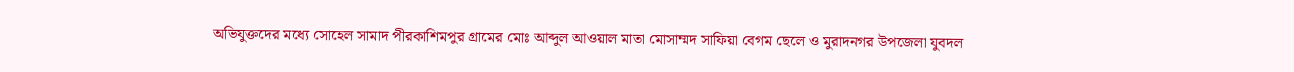অভিযুক্তদের মধ্যে সোহেল সামাদ পীরকাশিমপুর গ্রামের মোঃ আব্দুল আওয়াল মাতা মোসাম্মদ সাফিয়া বেগম ছেলে ও মুরাদনগর উপজেলা যুবদল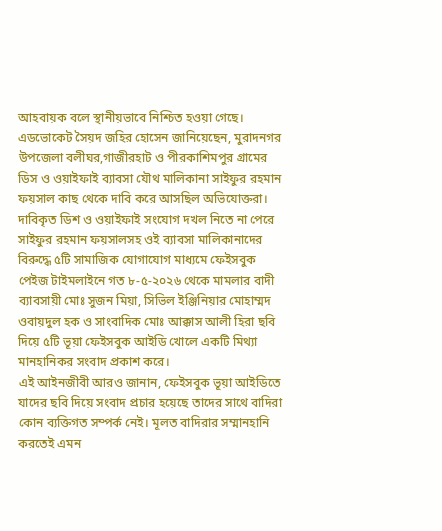আহবায়ক বলে স্থানীয়ভাবে নিশ্চিত হওয়া গেছে।
এডভোকেট সৈয়দ জহির হোসেন জানিয়েছেন, মুরাদনগর উপজেলা বলীঘর,গাজীরহাট ও পীরকাশিমপুর গ্রামের ডিস ও ওয়াইফাই ব্যাবসা যৌথ মালিকানা সাইফুর রহমান ফয়সাল কাছ থেকে দাবি করে আসছিল অভিযোক্তরা। দাবিকৃত ডিশ ও ওয়াইফাই সংযোগ দখল নিতে না পেরে সাইফুর রহমান ফয়সালসহ ওই ব্যাবসা মালিকানাদের বিরুদ্ধে ৫টি সামাজিক যোগাযোগ মাধ্যমে ফেইসবুক পেইজ টাইমলাইনে গত ৮-৫-২০২৬ থেকে মামলার বাদী ব্যাবসায়ী মোঃ সুজন মিয়া, সিভিল ইঞ্জিনিয়ার মোহাম্মদ ওবায়দুল হক ও সাংবাদিক মোঃ আক্কাস আলী হিরা ছবি দিয়ে ৫টি ভূয়া ফেইসবুক আইডি খোলে একটি মিথ্যা মানহানিকর সংবাদ প্রকাশ করে।
এই আইনজীবী আরও জানান, ফেইসবুক ভূয়া আইডিতে যাদের ছবি দিয়ে সংবাদ প্রচার হয়েছে তাদের সাথে বাদিরা কোন ব্যক্তিগত সম্পর্ক নেই। মূলত বাদিরার সম্মানহানি করতেই এমন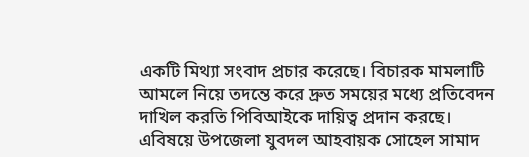একটি মিথ্যা সংবাদ প্রচার করেছে। বিচারক মামলাটি আমলে নিয়ে তদন্তে করে দ্রুত সময়ের মধ্যে প্রতিবেদন দাখিল করতি পিবিআইকে দায়িত্ব প্রদান করছে।
এবিষয়ে উপজেলা যুবদল আহবায়ক সোহেল সামাদ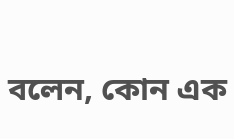বলেন, কোন এক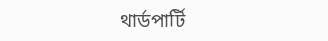থার্ডপার্টি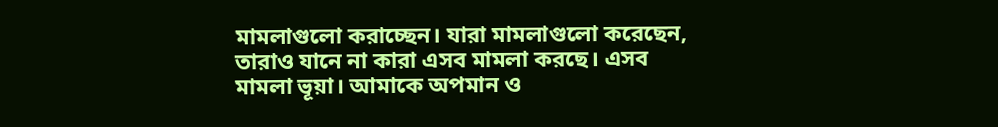মামলাগুলো করাচ্ছেন। যারা মামলাগুলো করেছেন, তারাও যানে না কারা এসব মামলা করছে। এসব মামলা ভূয়া। আমাকে অপমান ও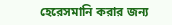হেরেসমানি করার জন্য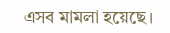এসব মামলা হয়েছে।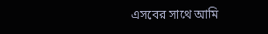এসবের সাথে আমি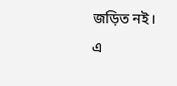জড়িত নই।
এ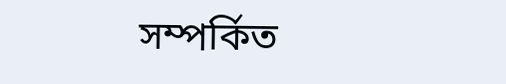সম্পর্কিত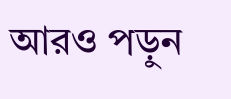আরও পড়ুন